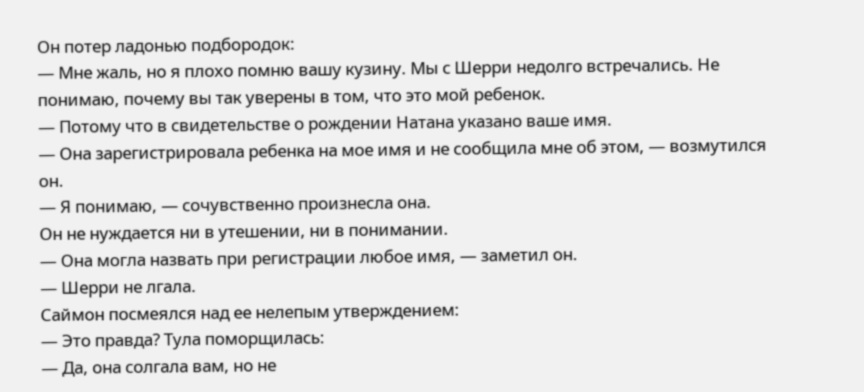Он потер ладонью подбородок:
— Мне жаль, но я плохо помню вашу кузину. Мы с Шерри недолго встречались. Не понимаю, почему вы так уверены в том, что это мой ребенок.
— Потому что в свидетельстве о рождении Натана указано ваше имя.
— Она зарегистрировала ребенка на мое имя и не сообщила мне об этом, — возмутился он.
— Я понимаю, — сочувственно произнесла она.
Он не нуждается ни в утешении, ни в понимании.
— Она могла назвать при регистрации любое имя, — заметил он.
— Шерри не лгала.
Саймон посмеялся над ее нелепым утверждением:
— Это правда? Тула поморщилась:
— Да, она солгала вам, но не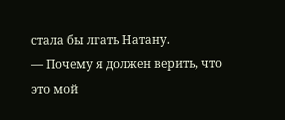стала бы лгать Натану.
— Почему я должен верить, что это мой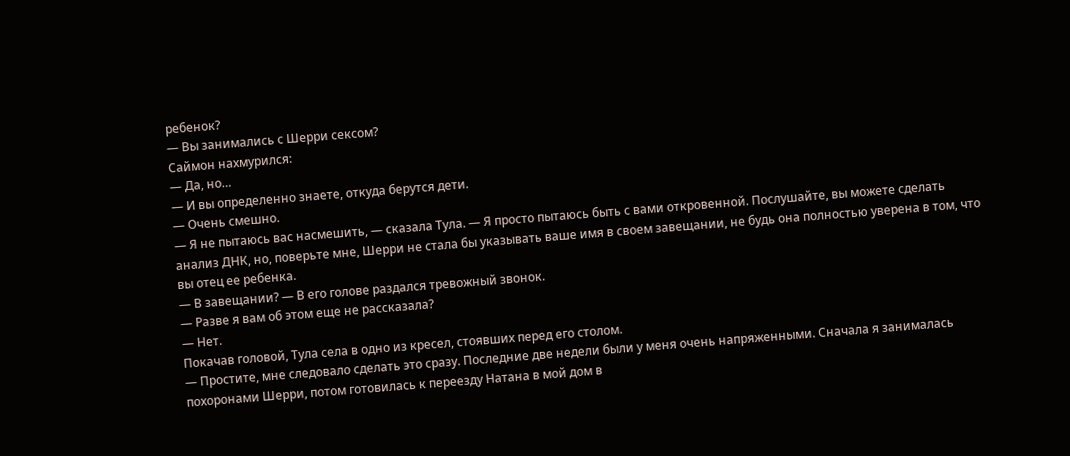ребенок?
— Вы занимались с Шерри сексом?
Саймон нахмурился:
— Да, но…
— И вы определенно знаете, откуда берутся дети.
— Очень смешно.
— Я не пытаюсь вас насмешить, — сказала Тула. — Я просто пытаюсь быть с вами откровенной. Послушайте, вы можете сделать анализ ДНК, но, поверьте мне, Шерри не стала бы указывать ваше имя в своем завещании, не будь она полностью уверена в том, что вы отец ее ребенка.
— В завещании? — В его голове раздался тревожный звонок.
— Разве я вам об этом еще не рассказала?
— Нет.
Покачав головой, Тула села в одно из кресел, стоявших перед его столом.
— Простите, мне следовало сделать это сразу. Последние две недели были у меня очень напряженными. Сначала я занималась похоронами Шерри, потом готовилась к переезду Натана в мой дом в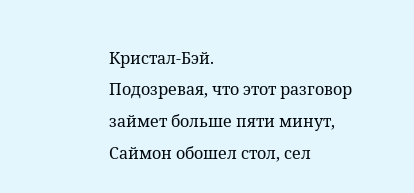Кристал-Бэй.
Подозревая, что этот разговор займет больше пяти минут, Саймон обошел стол, сел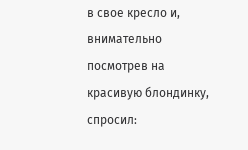в свое кресло и, внимательно посмотрев на красивую блондинку, спросил: